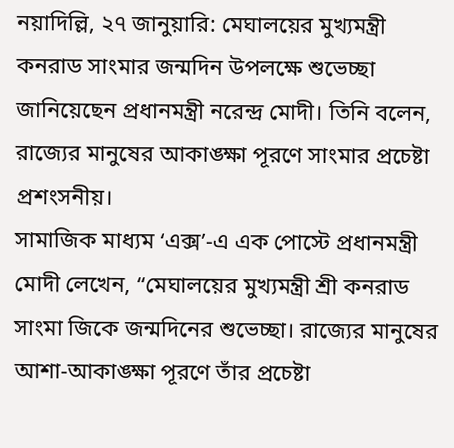নয়াদিল্লি, ২৭ জানুয়ারি: মেঘালয়ের মুখ্যমন্ত্রী কনরাড সাংমার জন্মদিন উপলক্ষে শুভেচ্ছা জানিয়েছেন প্রধানমন্ত্রী নরেন্দ্র মোদী। তিনি বলেন, রাজ্যের মানুষের আকাঙ্ক্ষা পূরণে সাংমার প্রচেষ্টা প্রশংসনীয়।
সামাজিক মাধ্যম ‘এক্স’-এ এক পোস্টে প্রধানমন্ত্রী মোদী লেখেন, “মেঘালয়ের মুখ্যমন্ত্রী শ্রী কনরাড সাংমা জিকে জন্মদিনের শুভেচ্ছা। রাজ্যের মানুষের আশা-আকাঙ্ক্ষা পূরণে তাঁর প্রচেষ্টা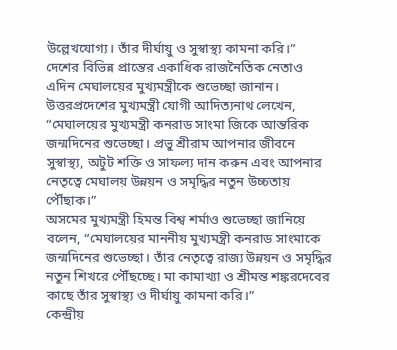উল্লেখযোগ্য। তাঁর দীর্ঘায়ু ও সুস্বাস্থ্য কামনা করি।”
দেশের বিভিন্ন প্রান্তের একাধিক রাজনৈতিক নেতাও এদিন মেঘালয়ের মুখ্যমন্ত্রীকে শুভেচ্ছা জানান।
উত্তরপ্রদেশের মুখ্যমন্ত্রী যোগী আদিত্যনাথ লেখেন, “মেঘালয়ের মুখ্যমন্ত্রী কনরাড সাংমা জিকে আন্তরিক জন্মদিনের শুভেচ্ছা। প্রভু শ্রীরাম আপনার জীবনে সুস্বাস্থ্য, অটুট শক্তি ও সাফল্য দান করুন এবং আপনার নেতৃত্বে মেঘালয় উন্নয়ন ও সমৃদ্ধির নতুন উচ্চতায় পৌঁছাক।”
অসমের মুখ্যমন্ত্রী হিমন্ত বিশ্ব শর্মাও শুভেচ্ছা জানিয়ে বলেন, “মেঘালয়ের মাননীয় মুখ্যমন্ত্রী কনরাড সাংমাকে জন্মদিনের শুভেচ্ছা। তাঁর নেতৃত্বে রাজ্য উন্নয়ন ও সমৃদ্ধির নতুন শিখরে পৌঁছচ্ছে। মা কামাখ্যা ও শ্রীমন্ত শঙ্করদেবের কাছে তাঁর সুস্বাস্থ্য ও দীর্ঘায়ু কামনা করি।”
কেন্দ্রীয়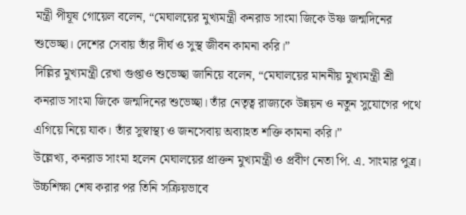মন্ত্রী পীযূষ গোয়েল বলেন, “মেঘালয়ের মুখ্যমন্ত্রী কনরাড সাংমা জিকে উষ্ণ জন্মদিনের শুভেচ্ছা। দেশের সেবায় তাঁর দীর্ঘ ও সুস্থ জীবন কামনা করি।”
দিল্লির মুখ্যমন্ত্রী রেখা গুপ্তাও শুভেচ্ছা জানিয়ে বলেন, “মেঘালয়ের মাননীয় মুখ্যমন্ত্রী শ্রী কনরাড সাংমা জিকে জন্মদিনের শুভেচ্ছা। তাঁর নেতৃত্ব রাজ্যকে উন্নয়ন ও নতুন সুযোগের পথে এগিয়ে নিয়ে যাক। তাঁর সুস্বাস্থ্য ও জনসেবায় অব্যাহত শক্তি কামনা করি।”
উল্লেখ্য, কনরাড সাংমা হলেন মেঘালয়ের প্রাক্তন মুখ্যমন্ত্রী ও প্রবীণ নেতা পি. এ. সাংমার পুত্র। উচ্চশিক্ষা শেষ করার পর তিনি সক্রিয়ভাবে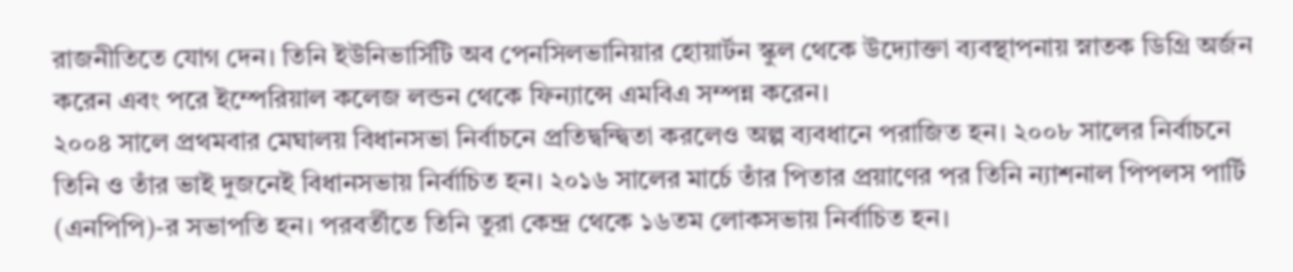রাজনীতিতে যোগ দেন। তিনি ইউনিভার্সিটি অব পেনসিলভানিয়ার হোয়ার্টন স্কুল থেকে উদ্যোক্তা ব্যবস্থাপনায় স্নাতক ডিগ্রি অর্জন করেন এবং পরে ইম্পেরিয়াল কলেজ লন্ডন থেকে ফিন্যান্সে এমবিএ সম্পন্ন করেন।
২০০৪ সালে প্রথমবার মেঘালয় বিধানসভা নির্বাচনে প্রতিদ্বন্দ্বিতা করলেও অল্প ব্যবধানে পরাজিত হন। ২০০৮ সালের নির্বাচনে তিনি ও তাঁর ভাই দুজনেই বিধানসভায় নির্বাচিত হন। ২০১৬ সালের মার্চে তাঁর পিতার প্রয়াণের পর তিনি ন্যাশনাল পিপলস পার্টি (এনপিপি)-র সভাপতি হন। পরবর্তীতে তিনি তুরা কেন্দ্র থেকে ১৬তম লোকসভায় নির্বাচিত হন।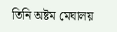তিনি অষ্টম মেঘালয়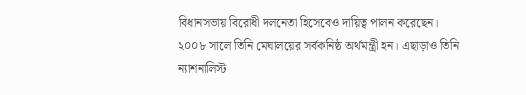বিধানসভায় বিরোধী দলনেতা হিসেবেও দায়িত্ব পালন করেছেন। ২০০৮ সালে তিনি মেঘালয়ের সর্বকনিষ্ঠ অর্থমন্ত্রী হন। এছাড়াও তিনি ন্যাশনালিস্ট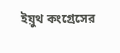ইয়ুথ কংগ্রেসের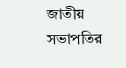জাতীয় সভাপতির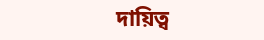দায়িত্ব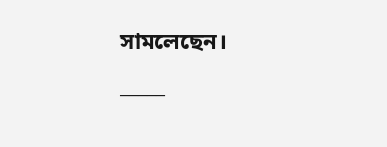সামলেছেন।
_____